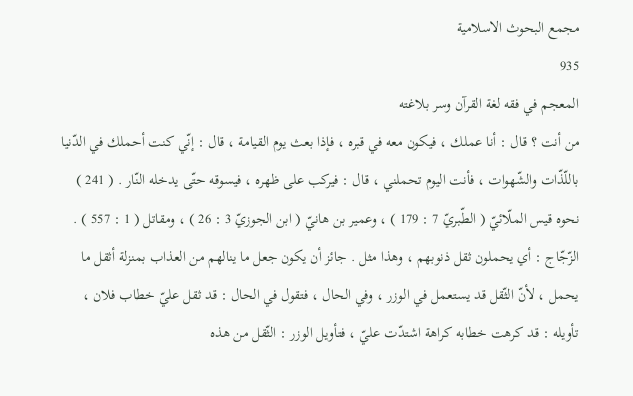مجمع البحوث الاسلامية
935
المعجم في فقه لغة القرآن وسر بلاغته
من أنت ؟ قال : أنا عملك ، فيكون معه في قبره ، فإذا بعث يوم القيامة ، قال : إنّي كنت أحملك في الدّنيا باللّذّات والشّهوات ، فأنت اليوم تحملني ، قال : فيركب على ظهره ، فيسوقه حتّى يدخله النّار . ( 241 ) نحوه قيس الملّائيّ ( الطّبريّ 7 : 179 ) ، وعمير بن هانيّ ( ابن الجوزيّ 3 : 26 ) ، ومقاتل ( 1 : 557 ) . الزّجّاج : أي يحملون ثقل ذنوبهم ، وهذا مثل . جائز أن يكون جعل ما ينالهم من العذاب بمنزلة أثقل ما يحمل ، لأنّ الثّقل قد يستعمل في الوزر ، وفي الحال ، فتقول في الحال : قد ثقل عليّ خطاب فلان ، تأويله : قد كرهت خطابه كراهة اشتدّت عليّ ، فتأويل الوزر : الثّقل من هذه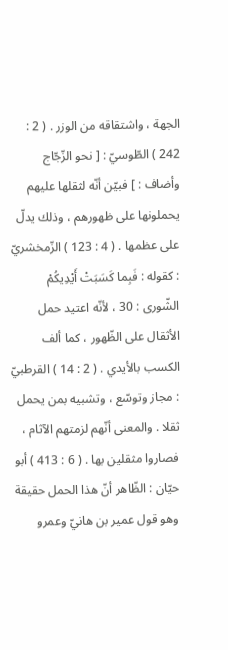الجهة ، واشتقاقه من الوزر . ( 2 : 242 ) الطّوسيّ : [ نحو الزّجّاج وأضاف : ] فبيّن أنّه لثقلها عليهم يحملونها على ظهورهم ، وذلك يدلّ على عظمها . ( 4 : 123 ) الزّمخشريّ : كقوله : فَبِما كَسَبَتْ أَيْدِيكُمْ الشّورى : 30 ، لأنّه اعتيد حمل الأثقال على الظّهور ، كما ألف الكسب بالأيدي . ( 2 : 14 ) القرطبيّ : مجاز وتوسّع ، وتشبيه بمن يحمل ثقلا . والمعنى أنّهم لزمتهم الآثام ، فصاروا مثقلين بها . ( 6 : 413 ) أبو حيّان : الظّاهر أنّ هذا الحمل حقيقة وهو قول عمير بن هانيّ وعمرو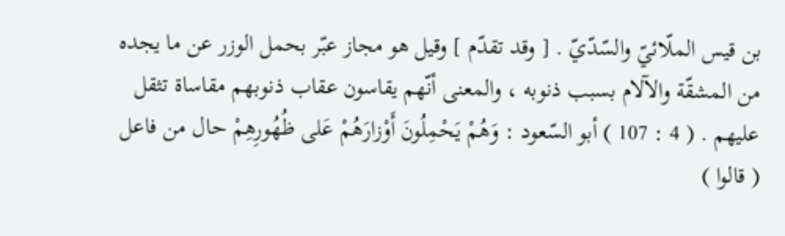بن قيس الملّائيّ والسّدّيّ . [ وقد تقدّم ] وقيل هو مجاز عبّر بحمل الوزر عن ما يجده من المشقّة والآلام بسبب ذنوبه ، والمعنى أنّهم يقاسون عقاب ذنوبهم مقاساة تثقل عليهم . ( 4 : 107 ) أبو السّعود : وَهُمْ يَحْمِلُونَ أَوْزارَهُمْ عَلى ظُهُورِهِمْ حال من فاعل ( قالوا )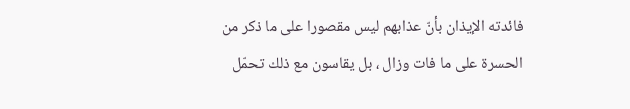فائدته الإيذان بأنّ عذابهم ليس مقصورا على ما ذكر من الحسرة على ما فات وزال ، بل يقاسون مع ذلك تحمّل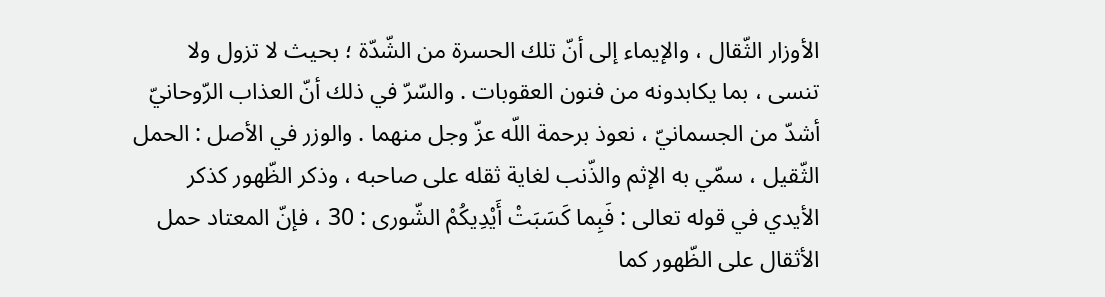الأوزار الثّقال ، والإيماء إلى أنّ تلك الحسرة من الشّدّة ؛ بحيث لا تزول ولا تنسى ، بما يكابدونه من فنون العقوبات . والسّرّ في ذلك أنّ العذاب الرّوحانيّ أشدّ من الجسمانيّ ، نعوذ برحمة اللّه عزّ وجل منهما . والوزر في الأصل : الحمل الثّقيل ، سمّي به الإثم والذّنب لغاية ثقله على صاحبه ، وذكر الظّهور كذكر الأيدي في قوله تعالى : فَبِما كَسَبَتْ أَيْدِيكُمْ الشّورى : 30 ، فإنّ المعتاد حمل الأثقال على الظّهور كما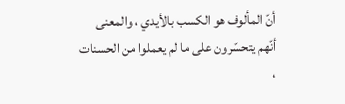أنّ المألوف هو الكسب بالأيدي ، والمعنى أنّهم يتحسّرون على ما لم يعملوا من الحسنات ،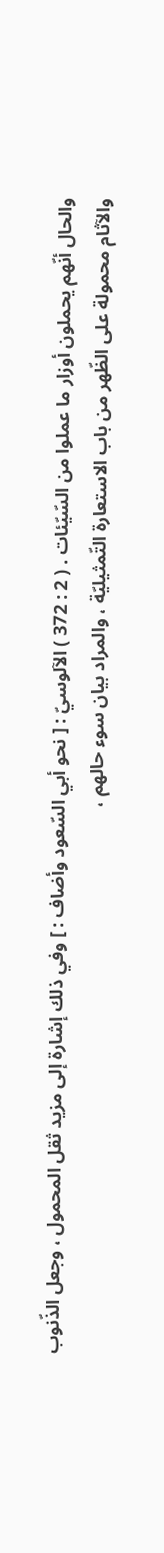والحال أنّهم يحملون أوزار ما عملوا من السّيّئات . ( 2 : 372 ) الآلوسيّ : [ نحو أبي السّعود وأضاف : ] وفي ذلك إشارة إلى مزيد ثقل المحمول ، وجعل الذّنوب والآثام محمولة على الظّهر من باب الاستعارة التّمثيليّة ، والمراد بيان سوء حالهم ،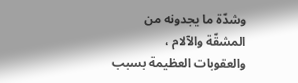وشدّة ما يجدونه من المشقّة والآلام ، والعقوبات العظيمة بسبب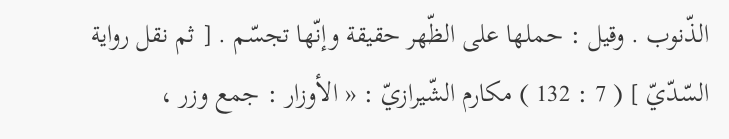الذّنوب . وقيل : حملها على الظّهر حقيقة وإنّها تجسّم . [ ثم نقل رواية السّدّيّ ] ( 7 : 132 ) مكارم الشّيرازيّ : « الأوزار : جمع وزر ،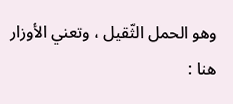وهو الحمل الثّقيل ، وتعني الأوزار هنا :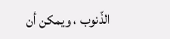الذّنوب ، ويمكن أن